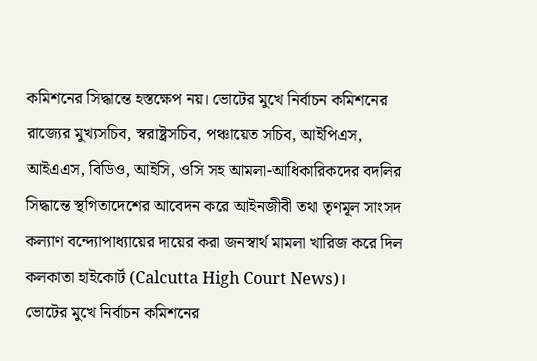কমিশনের সিদ্ধান্তে হস্তক্ষেপ নয়। ভোটের মুখে নির্বাচন কমিশনের রাজ্যের মুখ্যসচিব, স্বরাষ্ট্রসচিব, পঞ্চায়েত সচিব, আইপিএস, আইএএস, বিডিও, আইসি, ওসি সহ আমলা-আধিকারিকদের বদলির সিদ্ধান্তে স্থগিতাদেশের আবেদন করে আইনজীবী তথা তৃণমূল সাংসদ কল্যাণ বন্দ্যোপাধ্যায়ের দায়ের করা জনস্বার্থ মামলা খারিজ করে দিল কলকাতা হাইকোর্ট (Calcutta High Court News)।
ভোটের মুখে নির্বাচন কমিশনের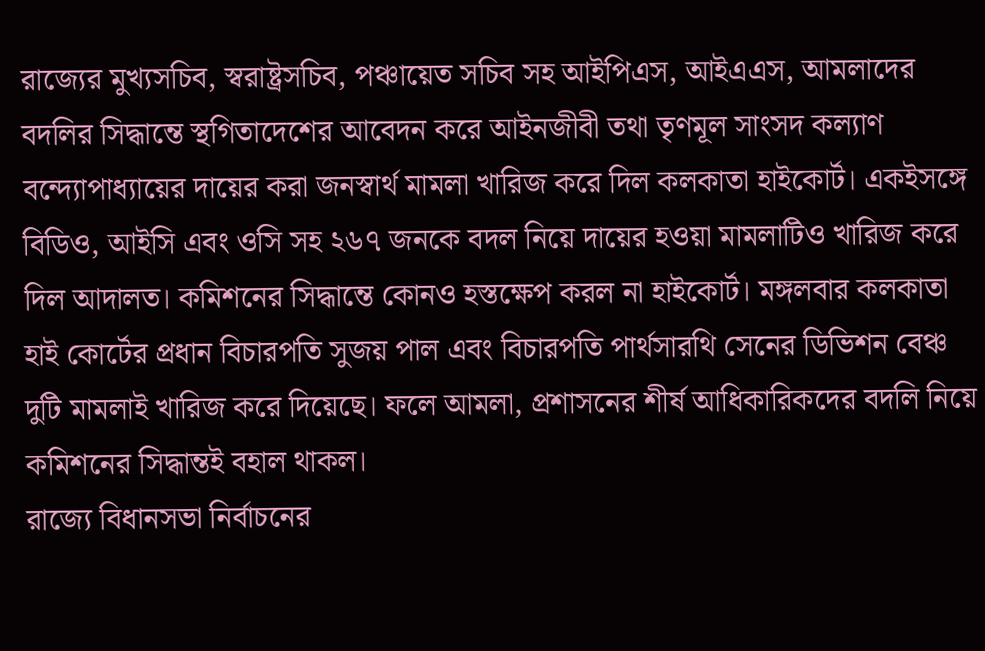রাজ্যের মুখ্যসচিব, স্বরাষ্ট্রসচিব, পঞ্চায়েত সচিব সহ আইপিএস, আইএএস, আমলাদের বদলির সিদ্ধান্তে স্থগিতাদেশের আবেদন করে আইনজীবী তথা তৃণমূল সাংসদ কল্যাণ বন্দ্যোপাধ্যায়ের দায়ের করা জনস্বার্থ মামলা খারিজ করে দিল কলকাতা হাইকোর্ট। একইসঙ্গে বিডিও, আইসি এবং ওসি সহ ২৬৭ জনকে বদল নিয়ে দায়ের হওয়া মামলাটিও খারিজ করে দিল আদালত। কমিশনের সিদ্ধান্তে কোনও হস্তক্ষেপ করল না হাইকোর্ট। মঙ্গলবার কলকাতা হাই কোর্টের প্রধান বিচারপতি সুজয় পাল এবং বিচারপতি পার্থসারথি সেনের ডিভিশন বেঞ্চ দুটি মামলাই খারিজ করে দিয়েছে। ফলে আমলা, প্রশাসনের শীর্ষ আধিকারিকদের বদলি নিয়ে কমিশনের সিদ্ধান্তই বহাল থাকল।
রাজ্যে বিধানসভা নির্বাচনের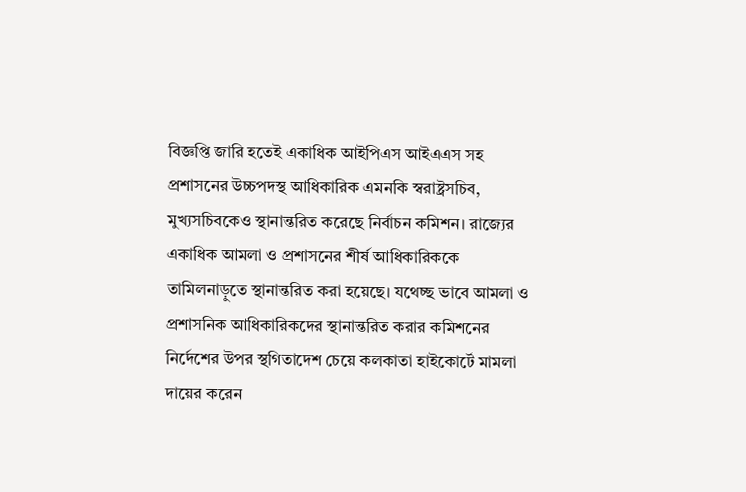বিজ্ঞপ্তি জারি হতেই একাধিক আইপিএস আইএএস সহ প্রশাসনের উচ্চপদস্থ আধিকারিক এমনকি স্বরাষ্ট্রসচিব, মুখ্যসচিবকেও স্থানান্তরিত করেছে নির্বাচন কমিশন। রাজ্যের একাধিক আমলা ও প্রশাসনের শীর্ষ আধিকারিককে তামিলনাড়ুতে স্থানান্তরিত করা হয়েছে। যথেচ্ছ ভাবে আমলা ও প্রশাসনিক আধিকারিকদের স্থানান্তরিত করার কমিশনের নির্দেশের উপর স্থগিতাদেশ চেয়ে কলকাতা হাইকোর্টে মামলা দায়ের করেন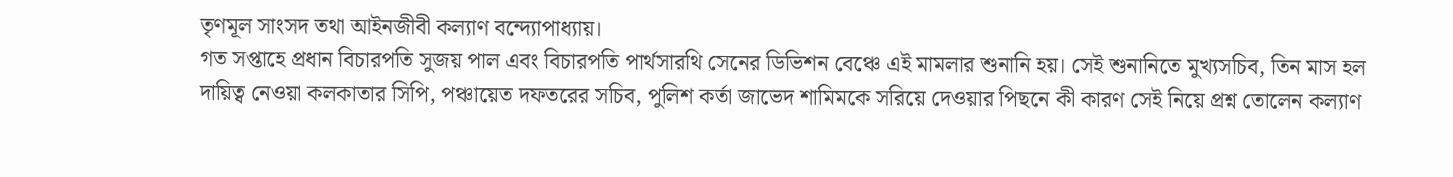তৃণমূল সাংসদ তথা আইনজীবী কল্যাণ বন্দ্যোপাধ্যায়।
গত সপ্তাহে প্রধান বিচারপতি সুজয় পাল এবং বিচারপতি পার্থসারথি সেনের ডিভিশন বেঞ্চে এই মামলার শুনানি হয়। সেই শুনানিতে মুখ্যসচিব, তিন মাস হল দায়িত্ব নেওয়া কলকাতার সিপি, পঞ্চায়েত দফতরের সচিব, পুলিশ কর্তা জাভেদ শামিমকে সরিয়ে দেওয়ার পিছনে কী কারণ সেই নিয়ে প্রশ্ন তোলেন কল্যাণ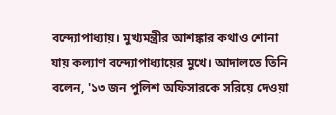বন্দ্যোপাধ্যায়। মুখ্যমন্ত্রীর আশঙ্কার কথাও শোনা যায় কল্যাণ বন্দ্যোপাধ্যায়ের মুখে। আদালতে তিনি বলেন, '১৩ জন পুলিশ অফিসারকে সরিয়ে দেওয়া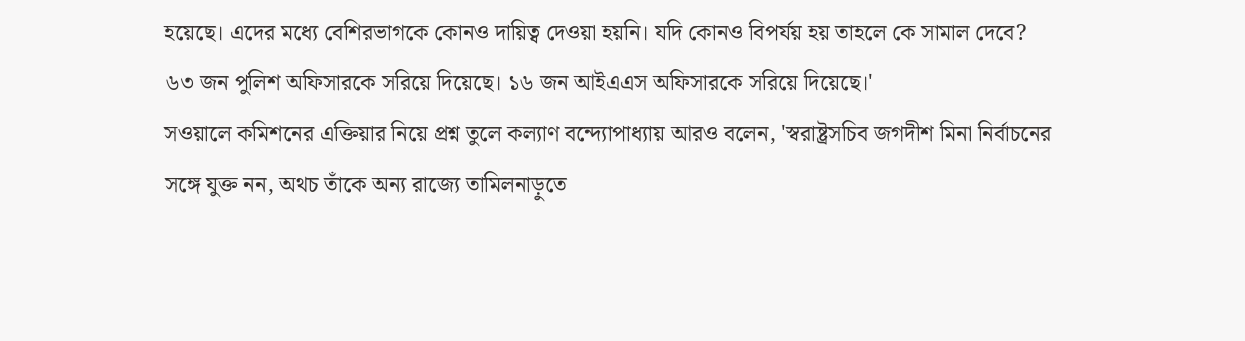হয়েছে। এদের মধ্যে বেশিরভাগকে কোনও দায়িত্ব দেওয়া হয়নি। যদি কোনও বিপর্যয় হয় তাহলে কে সামাল দেবে? ৬৩ জন পুলিশ অফিসারকে সরিয়ে দিয়েছে। ১৬ জন আইএএস অফিসারকে সরিয়ে দিয়েছে।'
সওয়ালে কমিশনের এক্তিয়ার নিয়ে প্রশ্ন তুলে কল্যাণ বন্দ্যোপাধ্যায় আরও বলেন, 'স্বরাষ্ট্রসচিব জগদীশ মিনা নির্বাচনের সঙ্গে যুক্ত নন, অথচ তাঁকে অন্য রাজ্যে তামিলনাড়ুতে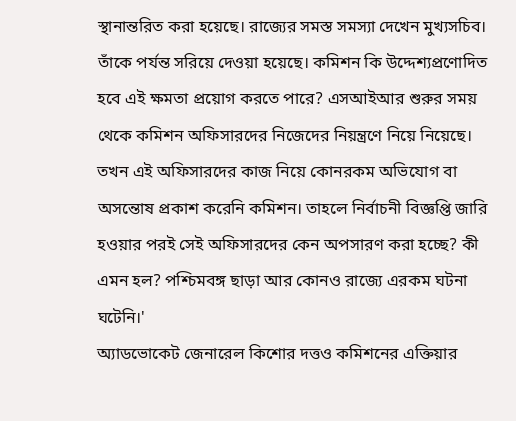স্থানান্তরিত করা হয়েছে। রাজ্যের সমস্ত সমস্যা দেখেন মুখ্যসচিব। তাঁকে পর্যন্ত সরিয়ে দেওয়া হয়েছে। কমিশন কি উদ্দেশ্যপ্রণোদিত হবে এই ক্ষমতা প্রয়োগ করতে পারে? এসআইআর শুরুর সময় থেকে কমিশন অফিসারদের নিজেদের নিয়ন্ত্রণে নিয়ে নিয়েছে। তখন এই অফিসারদের কাজ নিয়ে কোনরকম অভিযোগ বা অসন্তোষ প্রকাশ করেনি কমিশন। তাহলে নির্বাচনী বিজ্ঞপ্তি জারি হওয়ার পরই সেই অফিসারদের কেন অপসারণ করা হচ্ছে? কী এমন হল? পশ্চিমবঙ্গ ছাড়া আর কোনও রাজ্যে এরকম ঘটনা ঘটেনি।'
অ্যাডভোকেট জেনারেল কিশোর দত্তও কমিশনের এক্তিয়ার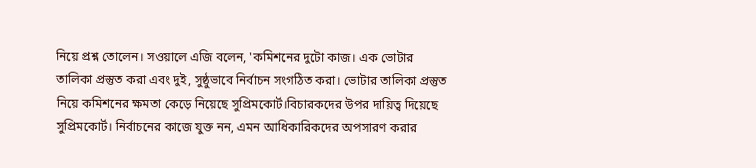নিয়ে প্রশ্ন তোলেন। সওয়ালে এজি বলেন, 'কমিশনের দুটো কাজ। এক ভোটার তালিকা প্রস্তুত করা এবং দুই, সুষ্ঠুভাবে নির্বাচন সংগঠিত করা। ভোটার তালিকা প্রস্তুত নিয়ে কমিশনের ক্ষমতা কেড়ে নিয়েছে সুপ্রিমকোর্ট।বিচারকদের উপর দায়িত্ব দিয়েছে সুপ্রিমকোর্ট। নির্বাচনের কাজে যুক্ত নন, এমন আধিকারিকদের অপসারণ করার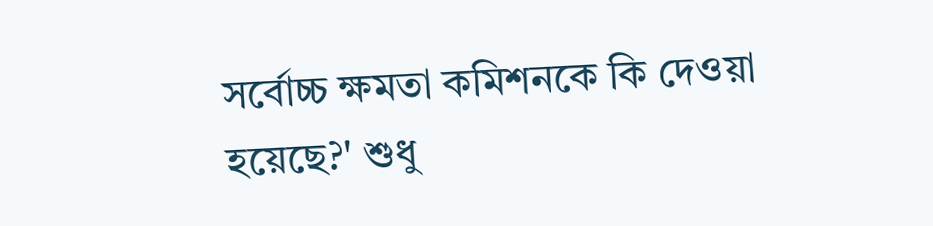সর্বোচ্চ ক্ষমতা কমিশনকে কি দেওয়া হয়েছে?' শুধু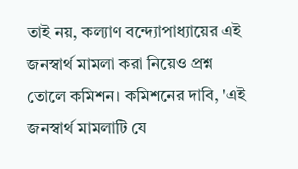তাই নয়, কল্যাণ বন্দ্যোপাধ্যায়ের এই জনস্বার্থ মামলা করা নিয়েও প্রশ্ন তোলে কমিশন। কমিশনের দাবি, 'এই জনস্বার্থ মামলাটি যে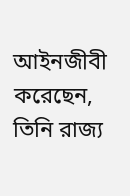আইনজীবী করেছেন, তিনি রাজ্য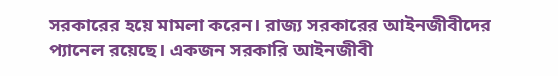সরকারের হয়ে মামলা করেন। রাজ্য সরকারের আইনজীবীদের প্যানেল রয়েছে। একজন সরকারি আইনজীবী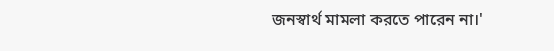জনস্বার্থ মামলা করতে পারেন না।'